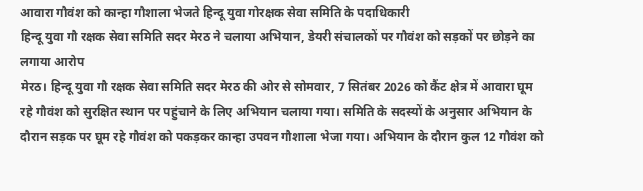आवारा गौवंश को कान्हा गौशाला भेजते हिन्दू युवा गोरक्षक सेवा समिति के पदाधिकारी
हिन्दू युवा गौ रक्षक सेवा समिति सदर मेरठ ने चलाया अभियान, डेयरी संचालकों पर गौवंश को सड़कों पर छोड़ने का लगाया आरोप
मेरठ। हिन्दू युवा गौ रक्षक सेवा समिति सदर मेरठ की ओर से सोमवार, 7 सितंबर 2026 को कैंट क्षेत्र में आवारा घूम रहे गौवंश को सुरक्षित स्थान पर पहुंचाने के लिए अभियान चलाया गया। समिति के सदस्यों के अनुसार अभियान के दौरान सड़क पर घूम रहे गौवंश को पकड़कर कान्हा उपवन गौशाला भेजा गया। अभियान के दौरान कुल 12 गौवंश को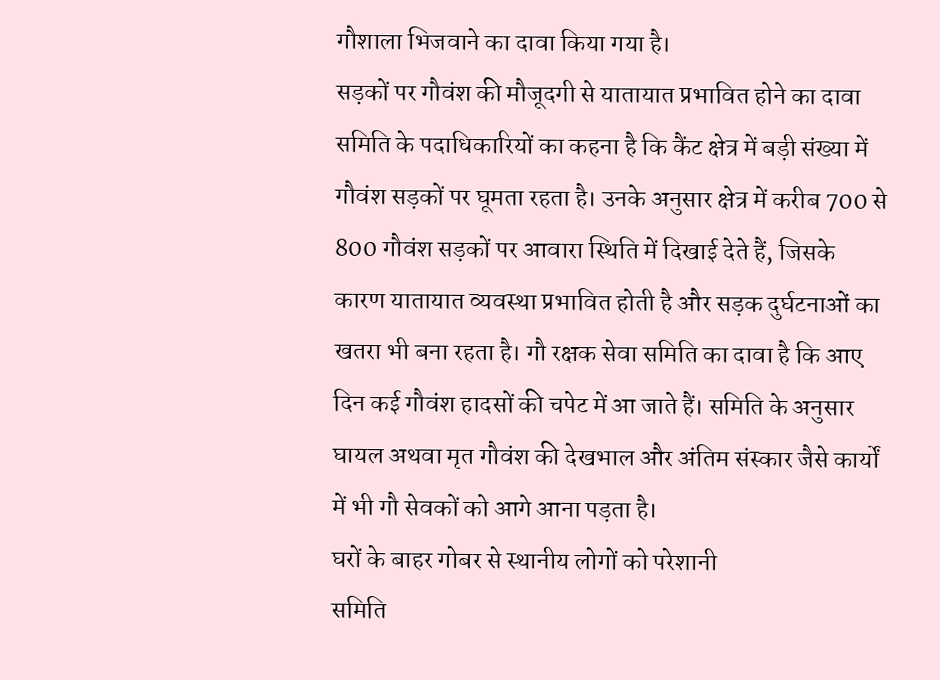गौशाला भिजवाने का दावा किया गया है।
सड़कों पर गौवंश की मौजूदगी से यातायात प्रभावित होने का दावा
समिति के पदाधिकारियों का कहना है कि कैंट क्षेत्र में बड़ी संख्या में गौवंश सड़कों पर घूमता रहता है। उनके अनुसार क्षेत्र में करीब 700 से 800 गौवंश सड़कों पर आवारा स्थिति में दिखाई देते हैं, जिसके कारण यातायात व्यवस्था प्रभावित होती है और सड़क दुर्घटनाओं का खतरा भी बना रहता है। गौ रक्षक सेवा समिति का दावा है कि आए दिन कई गौवंश हादसों की चपेट में आ जाते हैं। समिति के अनुसार घायल अथवा मृत गौवंश की देखभाल और अंतिम संस्कार जैसे कार्यों में भी गौ सेवकों को आगे आना पड़ता है।
घरों के बाहर गोबर से स्थानीय लोगों को परेशानी
समिति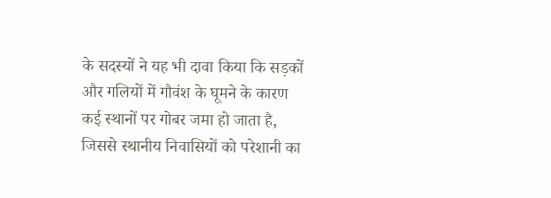के सदस्यों ने यह भी दावा किया कि सड़कों और गलियों में गौवंश के घूमने के कारण कई स्थानों पर गोबर जमा हो जाता है, जिससे स्थानीय निवासियों को परेशानी का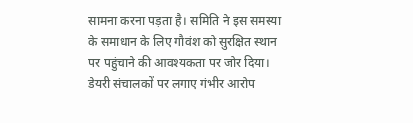सामना करना पड़ता है। समिति ने इस समस्या के समाधान के लिए गौवंश को सुरक्षित स्थान पर पहुंचाने की आवश्यकता पर जोर दिया।
डेयरी संचालकों पर लगाए गंभीर आरोप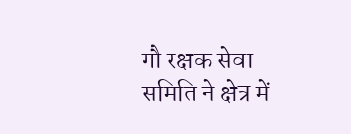गौ रक्षक सेवा समिति ने क्षेत्र में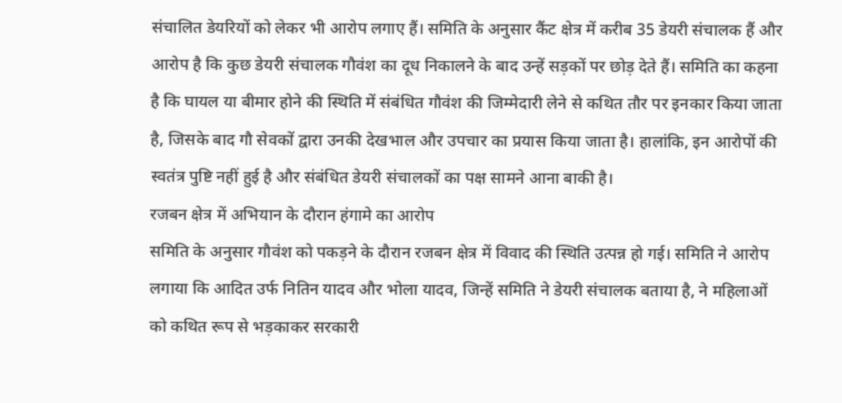संचालित डेयरियों को लेकर भी आरोप लगाए हैं। समिति के अनुसार कैंट क्षेत्र में करीब 35 डेयरी संचालक हैं और आरोप है कि कुछ डेयरी संचालक गौवंश का दूध निकालने के बाद उन्हें सड़कों पर छोड़ देते हैं। समिति का कहना है कि घायल या बीमार होने की स्थिति में संबंधित गौवंश की जिम्मेदारी लेने से कथित तौर पर इनकार किया जाता है, जिसके बाद गौ सेवकों द्वारा उनकी देखभाल और उपचार का प्रयास किया जाता है। हालांकि, इन आरोपों की स्वतंत्र पुष्टि नहीं हुई है और संबंधित डेयरी संचालकों का पक्ष सामने आना बाकी है।
रजबन क्षेत्र में अभियान के दौरान हंगामे का आरोप
समिति के अनुसार गौवंश को पकड़ने के दौरान रजबन क्षेत्र में विवाद की स्थिति उत्पन्न हो गई। समिति ने आरोप लगाया कि आदित उर्फ नितिन यादव और भोला यादव, जिन्हें समिति ने डेयरी संचालक बताया है, ने महिलाओं को कथित रूप से भड़काकर सरकारी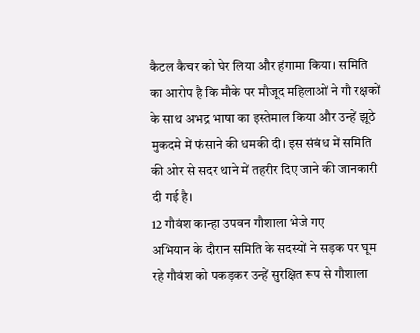कैटल कैचर को घेर लिया और हंगामा किया। समिति का आरोप है कि मौके पर मौजूद महिलाओं ने गौ रक्षकों के साथ अभद्र भाषा का इस्तेमाल किया और उन्हें झूठे मुकदमे में फंसाने की धमकी दी। इस संबंध में समिति की ओर से सदर थाने में तहरीर दिए जाने की जानकारी दी गई है।
12 गौवंश कान्हा उपवन गौशाला भेजे गए
अभियान के दौरान समिति के सदस्यों ने सड़क पर घूम रहे गौवंश को पकड़कर उन्हें सुरक्षित रूप से गौशाला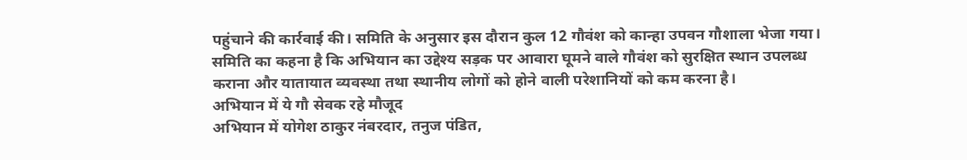पहुंचाने की कार्रवाई की। समिति के अनुसार इस दौरान कुल 12 गौवंश को कान्हा उपवन गौशाला भेजा गया। समिति का कहना है कि अभियान का उद्देश्य सड़क पर आवारा घूमने वाले गौवंश को सुरक्षित स्थान उपलब्ध कराना और यातायात व्यवस्था तथा स्थानीय लोगों को होने वाली परेशानियों को कम करना है।
अभियान में ये गौ सेवक रहे मौजूद
अभियान में योगेश ठाकुर नंबरदार, तनुज पंडित,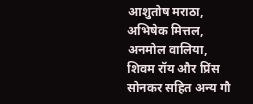आशुतोष मराठा, अभिषेक मित्तल, अनमोल वालिया, शिवम रॉय और प्रिंस सोनकर सहित अन्य गौ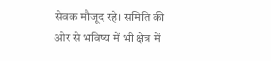सेवक मौजूद रहे। समिति की ओर से भविष्य में भी क्षेत्र में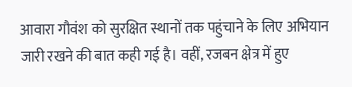आवारा गौवंश को सुरक्षित स्थानों तक पहुंचाने के लिए अभियान जारी रखने की बात कही गई है। वहीं, रजबन क्षेत्र में हुए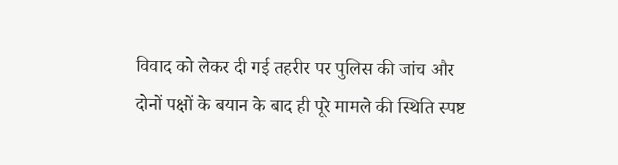विवाद को लेकर दी गई तहरीर पर पुलिस की जांच और दोनों पक्षों के बयान के बाद ही पूरे मामले की स्थिति स्पष्ट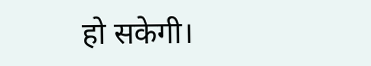हो सकेगी।